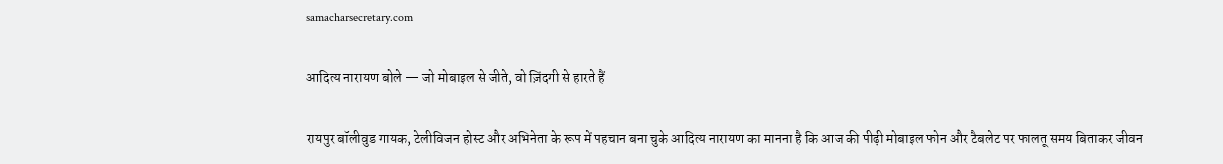samacharsecretary.com

आदित्य नारायण बोले — जो मोबाइल से जीते, वो ज़िंदगी से हारते हैं

रायपुर बॉलीवुड गायक, टेलीविजन होस्ट और अभिनेता के रूप में पहचान बना चुके आदित्य नारायण का मानना है कि आज की पीढ़ी मोबाइल फोन और टैबलेट पर फालतू समय बिताकर जीवन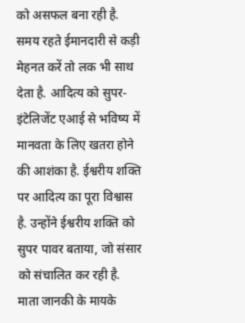को असफल बना रही है. समय रहते ईमानदारी से कड़ी मेहनत करें तो लक भी साथ देता है. आदित्य को सुपर-इंटेलिजेंट एआई से भविष्य में मानवता के लिए खतरा होने की आशंका है. ईश्वरीय शक्ति पर आदित्य का पूरा विश्वास है. उन्होंने ईश्वरीय शक्ति को सुपर पावर बताया, जो संसार को संचालित कर रही है. माता जानकी के मायके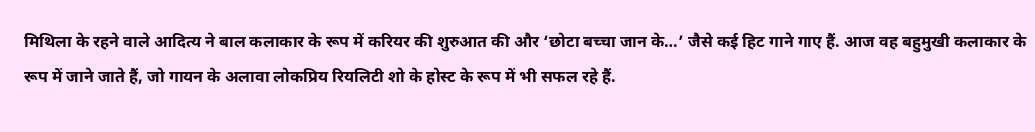मिथिला के रहने वाले आदित्य ने बाल कलाकार के रूप में करियर की शुरुआत की और ‘छोटा बच्चा जान के…’ जैसे कई हिट गाने गाए हैं. आज वह बहुमुखी कलाकार के रूप में जाने जाते हैं, जो गायन के अलावा लोकप्रिय रियलिटी शो के होस्ट के रूप में भी सफल रहे हैं.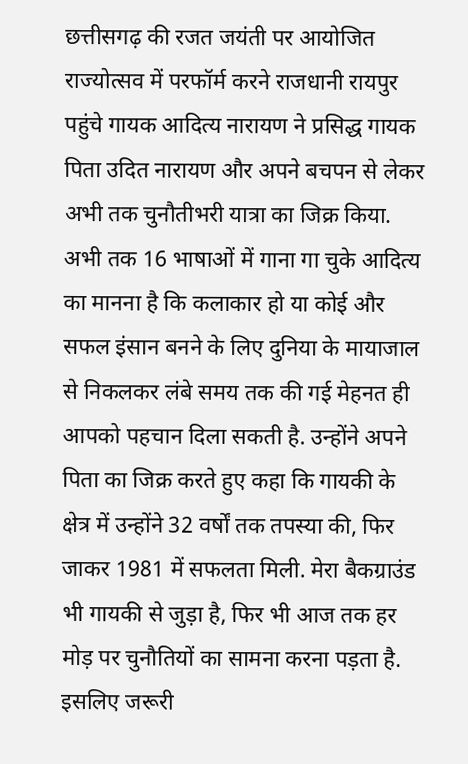छत्तीसगढ़ की रजत जयंती पर आयोजित राज्योत्सव में परफॉर्म करने राजधानी रायपुर पहुंचे गायक आदित्य नारायण ने प्रसिद्ध गायक पिता उदित नारायण और अपने बचपन से लेकर अभी तक चुनौतीभरी यात्रा का जिक्र किया. अभी तक 16 भाषाओं में गाना गा चुके आदित्य का मानना है कि कलाकार हो या कोई और सफल इंसान बनने के लिए दुनिया के मायाजाल से निकलकर लंबे समय तक की गई मेहनत ही आपको पहचान दिला सकती है. उन्होंने अपने पिता का जिक्र करते हुए कहा कि गायकी के क्षेत्र में उन्होंने 32 वर्षों तक तपस्या की, फिर जाकर 1981 में सफलता मिली. मेरा बैकग्राउंड भी गायकी से जुड़ा है, फिर भी आज तक हर मोड़ पर चुनौतियों का सामना करना पड़ता है. इसलिए जरूरी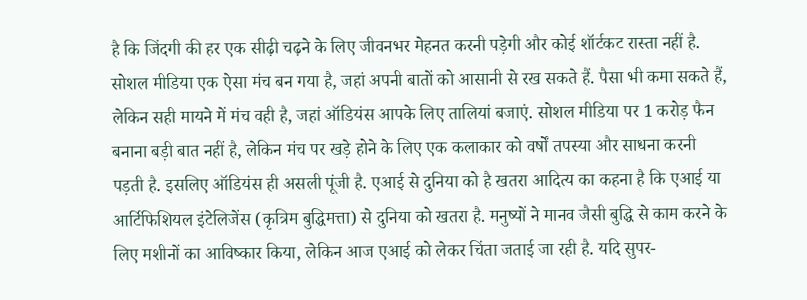है कि जिंदगी की हर एक सीढ़ी चढ़ने के लिए जीवनभर मेहनत करनी पड़ेगी और कोई शॉर्टकट रास्ता नहीं है. सोशल मीडिया एक ऐसा मंच बन गया है, जहां अपनी बातों को आसानी से रख सकते हैं. पैसा भी कमा सकते हैं, लेकिन सही मायने में मंच वही है, जहां ऑडियंस आपके लिए तालियां बजाएं. सोशल मीडिया पर 1 करोड़ फैन बनाना बड़ी बात नहीं है, लेकिन मंच पर खड़े होने के लिए एक कलाकार को वर्षों तपस्या और साधना करनी पड़ती है. इसलिए ऑडियंस ही असली पूंजी है. एआई से दुनिया को है खतरा आदित्य का कहना है कि एआई या आर्टिफिशियल इंटेलिजेंस (कृत्रिम बुद्धिमत्ता) से दुनिया को खतरा है. मनुष्यों ने मानव जैसी बुद्धि से काम करने के लिए मशीनों का आविष्कार किया, लेकिन आज एआई को लेकर चिंता जताई जा रही है. यदि सुपर-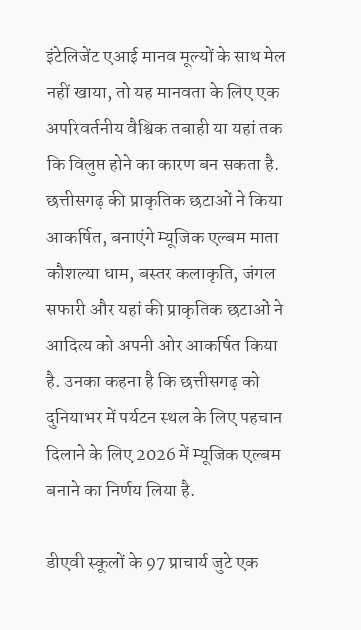इंटेलिजेंट एआई मानव मूल्यों के साथ मेल नहीं खाया, तो यह मानवता के लिए एक अपरिवर्तनीय वैश्विक तबाही या यहां तक कि विलुप्त होने का कारण बन सकता है. छत्तीसगढ़ की प्राकृतिक छटाओं ने किया आकर्षित, बनाएंगे म्यूजिक एल्बम माता कौशल्या धाम, बस्तर कलाकृति, जंगल सफारी और यहां की प्राकृतिक छटाओं ने आदित्य को अपनी ओर आकर्षित किया है. उनका कहना है कि छत्तीसगढ़ को दुनियाभर में पर्यटन स्थल के लिए पहचान दिलाने के लिए 2026 में म्यूजिक एल्बम बनाने का निर्णय लिया है.

डीएवी स्कूलों के 97 प्राचार्य जुटे एक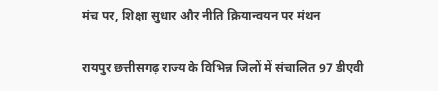मंच पर, शिक्षा सुधार और नीति क्रियान्वयन पर मंथन

रायपुर छत्तीसगढ़ राज्य के विभिन्न जिलों में संचालित 97 डीएवी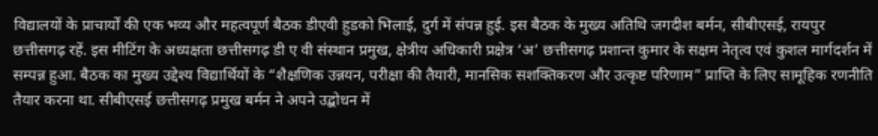विद्यालयों के प्राचार्यों की एक भव्य और महत्वपूर्ण बैठक डीएवी हुडको भिलाई, दुर्ग में संपन्न हुई. इस बैठक के मुख्य अतिथि जगदीश बर्मन, सीबीएसई, रायपुर छत्तीसगढ़ रहें. इस मीटिंग के अध्यक्षता छत्तीसगढ़ डी ए वी संस्थान प्रमुख, क्षेत्रीय अधिकारी प्रक्षेत्र ‘अ’ छत्तीसगढ़ प्रशान्त कुमार के सक्षम नेतृत्व एवं कुशल मार्गदर्शन में सम्पन्न हुआ. बैठक का मुख्य उद्देश्य विद्यार्थियों के “शैक्षणिक उन्नयन, परीक्षा की तैयारी, मानसिक सशक्तिकरण और उत्कृष्ट परिणाम” प्राप्ति के लिए सामूहिक रणनीति तैयार करना था. सीबीएसई छत्तीसगढ़ प्रमुख बर्मन ने अपने उद्बोधन में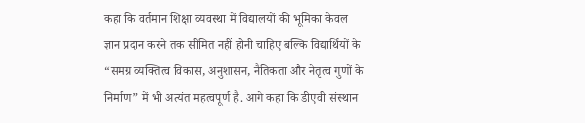कहा कि वर्तमान शिक्षा व्यवस्था में विद्यालयों की भूमिका केवल ज्ञान प्रदान करने तक सीमित नहीं होनी चाहिए बल्कि विद्यार्थियों के “समग्र व्यक्तित्व विकास, अनुशासन, नैतिकता और नेतृत्व गुणों के निर्माण” में भी अत्यंत महत्वपूर्ण है. आगे कहा कि डीएवी संस्थान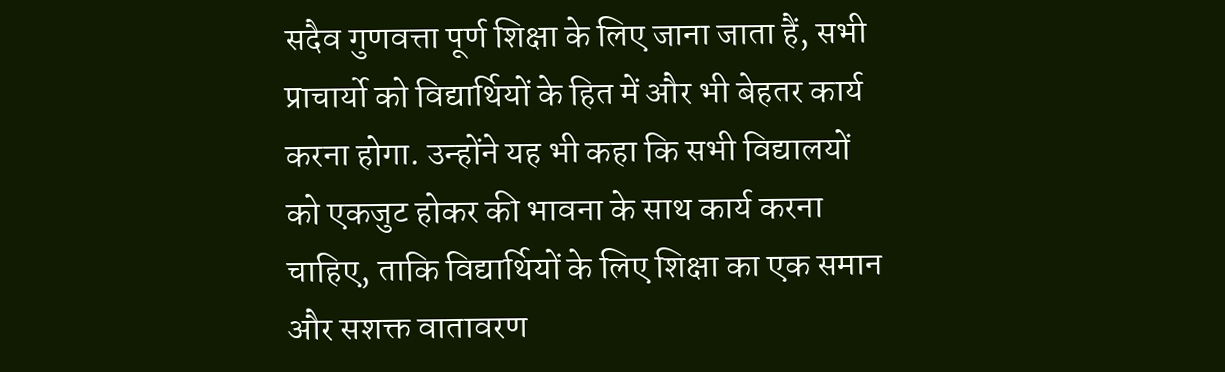सदैव गुणवत्ता पूर्ण शिक्षा के लिए जाना जाता हैं, सभी प्राचार्यो को विद्यार्थियों के हित में और भी बेहतर कार्य करना होगा. उन्होंने यह भी कहा कि सभी विद्यालयों को एकजुट होकर की भावना के साथ कार्य करना चाहिए, ताकि विद्यार्थियों के लिए शिक्षा का एक समान और सशक्त वातावरण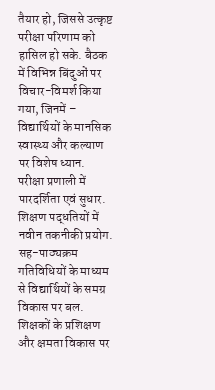तैयार हो, जिससे उत्कृष्ट परीक्षा परिणाम को हासिल हो सके. बैठक में विभिन्न बिंदुओं पर विचार-विमर्श किया गया, जिनमें –     विद्यार्थियों के मानसिक स्वास्थ्य और कल्याण पर विशेष ध्यान.     परीक्षा प्रणाली में पारदर्शिता एवं सुधार.     शिक्षण पद्धतियों में नवीन तकनीकी प्रयोग.     सह-पाठ्यक्रम गतिविधियों के माध्यम से विद्यार्थियों के समग्र विकास पर बल.     शिक्षकों के प्रशिक्षण और क्षमता विकास पर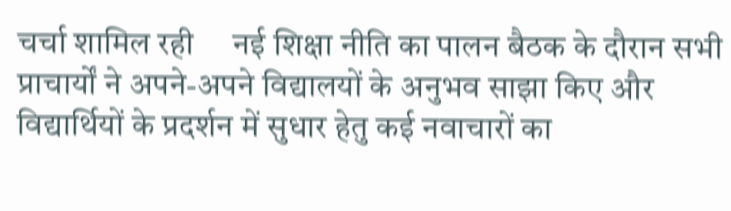चर्चा शामिल रही     नई शिक्षा नीति का पालन बैठक के दौरान सभी प्राचार्यों ने अपने-अपने विद्यालयों के अनुभव साझा किए और विद्यार्थियों के प्रदर्शन में सुधार हेतु कई नवाचारों का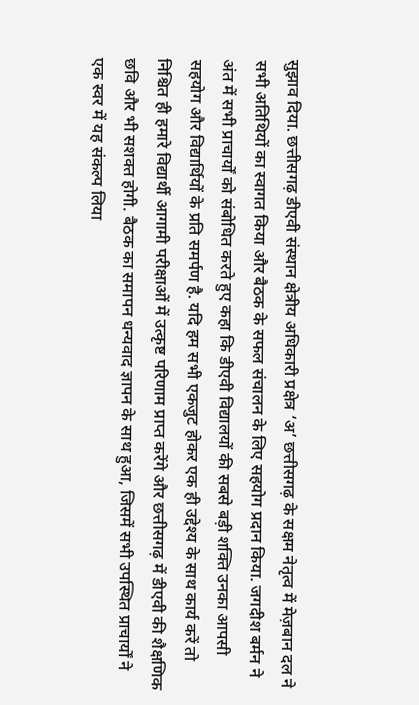सुझाव दिया. छत्तीसगढ़ डीएवी संस्थान क्षेत्रीय अधिकारी प्रक्षेत्र ‘अ’ छत्तीसगढ़ के सक्षम नेतृत्व में मेज़बान दल ने सभी अतिथियों का स्वागत किया और बैठक के सफल संचालन के लिए सहयोग प्रदान किया. जगदीश बर्मन ने अंत में सभी प्राचार्यों को संबोधित करते हुए कहा कि डीएवी विद्यालयों की सबसे बड़ी शक्ति उनका आपसी सहयोग और विद्यार्थियों के प्रति समर्पण है. यदि हम सभी एकजुट होकर एक ही उद्देश्य के साथ कार्य करें तो निश्चित ही हमारे विद्यार्थी आगामी परीक्षाओं में उत्कृष्ट परिणाम प्राप्त करेंगे और छत्तीसगढ़ में डीएवी की शैक्षणिक छवि और भी सशक्त होगी. बैठक का समापन धन्यवाद ज्ञापन के साथ हुआ, जिसमें सभी उपस्थित प्राचार्यों ने एक स्वर में यह संकल्प लिया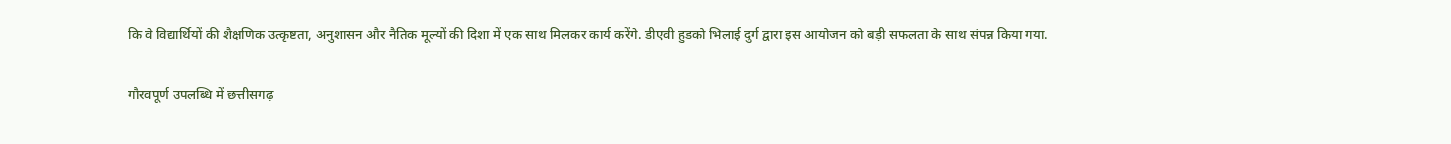कि वे विद्यार्थियों की शैक्षणिक उत्कृष्टता, अनुशासन और नैतिक मूल्यों की दिशा में एक साथ मिलकर कार्य करेंगे. डीएवी हुडको भिलाई दुर्ग द्वारा इस आयोजन को बड़ी सफलता के साथ संपन्न किया गया.

गौरवपूर्ण उपलब्धि में छत्तीसगढ़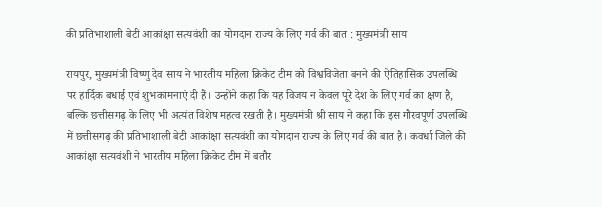की प्रतिभाशाली बेटी आकांक्षा सत्यवंशी का योगदान राज्य के लिए गर्व की बात : मुख्यमंत्री साय

रायपुर, मुख्यमंत्री विष्णु देव साय ने भारतीय महिला क्रिकेट टीम को विश्वविजेता बनने की ऐतिहासिक उपलब्धि पर हार्दिक बधाई एवं शुभकामनाएं दी हैं। उन्होंने कहा कि यह विजय न केवल पूरे देश के लिए गर्व का क्षण है, बल्कि छत्तीसगढ़ के लिए भी अत्यंत विशेष महत्व रखती है। मुख्यमंत्री श्री साय ने कहा कि इस गौरवपूर्ण उपलब्धि में छत्तीसगढ़ की प्रतिभाशाली बेटी आकांक्षा सत्यवंशी का योगदान राज्य के लिए गर्व की बात है। कवर्धा जिले की आकांक्षा सत्यवंशी ने भारतीय महिला क्रिकेट टीम में बतौर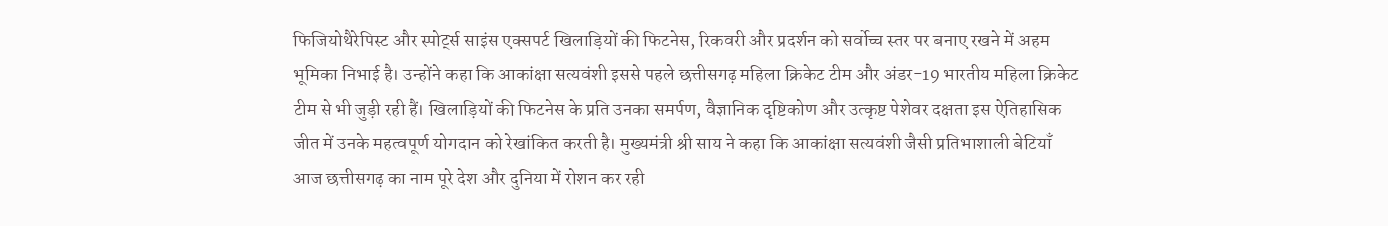फिजियोथैरेपिस्ट और स्पोर्ट्स साइंस एक्सपर्ट खिलाड़ियों की फिटनेस, रिकवरी और प्रदर्शन को सर्वोच्च स्तर पर बनाए रखने में अहम भूमिका निभाई है। उन्होंने कहा कि आकांक्षा सत्यवंशी इससे पहले छत्तीसगढ़ महिला क्रिकेट टीम और अंडर-19 भारतीय महिला क्रिकेट टीम से भी जुड़ी रही हैं। खिलाड़ियों की फिटनेस के प्रति उनका समर्पण, वैज्ञानिक दृष्टिकोण और उत्कृष्ट पेशेवर दक्षता इस ऐतिहासिक जीत में उनके महत्वपूर्ण योगदान को रेखांकित करती है। मुख्यमंत्री श्री साय ने कहा कि आकांक्षा सत्यवंशी जैसी प्रतिभाशाली बेटियाँ आज छत्तीसगढ़ का नाम पूरे देश और दुनिया में रोशन कर रही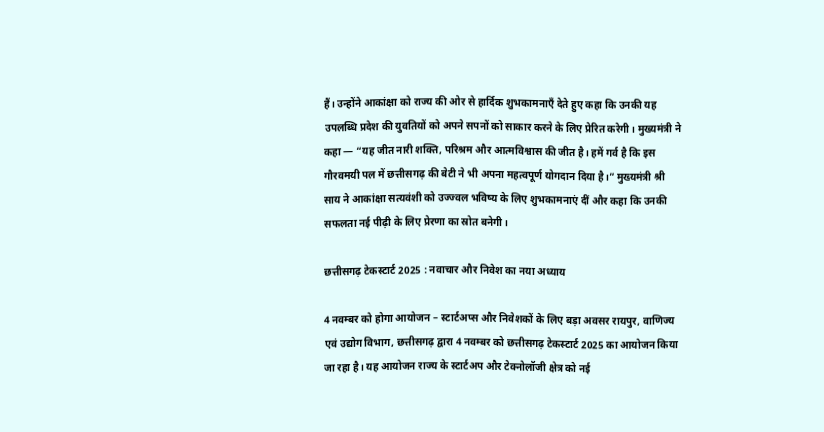हैं। उन्होंने आकांक्षा को राज्य की ओर से हार्दिक शुभकामनाएँ देते हुए कहा कि उनकी यह उपलब्धि प्रदेश की युवतियों को अपने सपनों को साकार करने के लिए प्रेरित करेगी। मुख्यमंत्री ने कहा — “यह जीत नारी शक्ति, परिश्रम और आत्मविश्वास की जीत है। हमें गर्व है कि इस गौरवमयी पल में छत्तीसगढ़ की बेटी ने भी अपना महत्वपूर्ण योगदान दिया है।” मुख्यमंत्री श्री साय ने आकांक्षा सत्यवंशी को उज्ज्वल भविष्य के लिए शुभकामनाएं दीं और कहा कि उनकी सफलता नई पीढ़ी के लिए प्रेरणा का स्रोत बनेगी।

छत्तीसगढ़ टेकस्टार्ट 2025 : नवाचार और निवेश का नया अध्याय

4 नवम्बर को होगा आयोजन – स्टार्टअप्स और निवेशकों के लिए बड़ा अवसर रायपुर, वाणिज्य एवं उद्योग विभाग, छत्तीसगढ़ द्वारा 4 नवम्बर को छत्तीसगढ़ टेकस्टार्ट 2025 का आयोजन किया जा रहा है। यह आयोजन राज्य के स्टार्टअप और टेक्नोलॉजी क्षेत्र को नई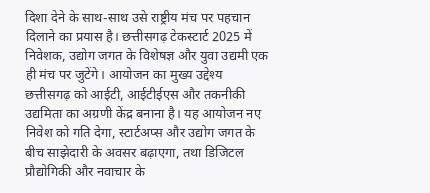दिशा देने के साथ-साथ उसे राष्ट्रीय मंच पर पहचान दिलाने का प्रयास है। छत्तीसगढ़ टेकस्टार्ट 2025 में निवेशक, उद्योग जगत के विशेषज्ञ और युवा उद्यमी एक ही मंच पर जुटेंगे। आयोजन का मुख्य उद्देश्य छत्तीसगढ़ को आईटी, आईटीईएस और तकनीकी उद्यमिता का अग्रणी केंद्र बनाना है। यह आयोजन नए निवेश को गति देगा, स्टार्टअप्स और उद्योग जगत के बीच साझेदारी के अवसर बढ़ाएगा, तथा डिजिटल प्रौद्योगिकी और नवाचार के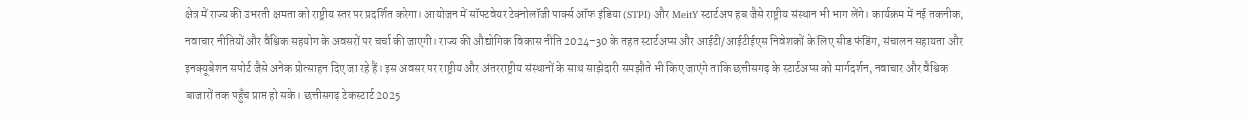क्षेत्र में राज्य की उभरती क्षमता को राष्ट्रीय स्तर पर प्रदर्शित करेगा। आयोजन में सॉफ्टवेयर टेक्नोलॉजी पार्क्स ऑफ इंडिया (STPI) और MeitY स्टार्टअप हब जैसे राष्ट्रीय संस्थान भी भाग लेंगे। कार्यक्रम में नई तकनीक, नवाचार नीतियों और वैश्विक सहयोग के अवसरों पर चर्चा की जाएगी। राज्य की औद्योगिक विकास नीति 2024–30 के तहत स्टार्टअप्स और आईटी/आईटीईएस निवेशकों के लिए सीड फंडिंग, संचालन सहायता और इनक्यूबेशन सपोर्ट जैसे अनेक प्रोत्साहन दिए जा रहे हैं। इस अवसर पर राष्ट्रीय और अंतरराष्ट्रीय संस्थानों के साथ साझेदारी समझौते भी किए जाएंगे ताकि छत्तीसगढ़ के स्टार्टअप्स को मार्गदर्शन, नवाचार और वैश्विक बाजारों तक पहुँच प्राप्त हो सके। छत्तीसगढ़ टेकस्टार्ट 2025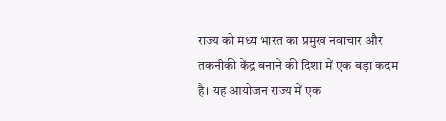राज्य को मध्य भारत का प्रमुख नवाचार और तकनीकी केंद्र बनाने की दिशा में एक बड़ा कदम है। यह आयोजन राज्य में एक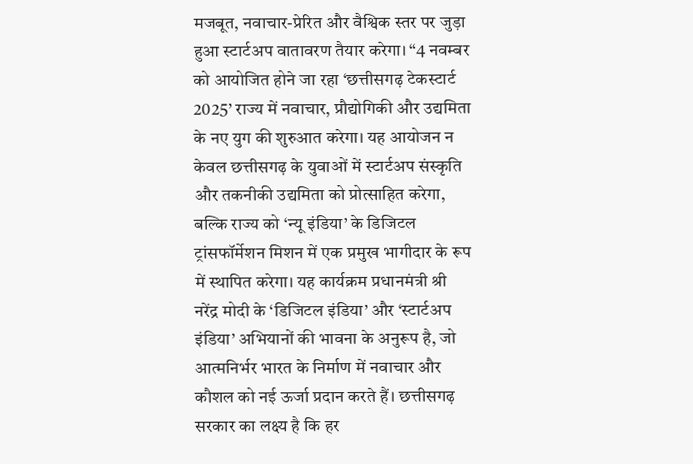मजबूत, नवाचार-प्रेरित और वैश्विक स्तर पर जुड़ा हुआ स्टार्टअप वातावरण तैयार करेगा। “4 नवम्बर को आयोजित होने जा रहा ‘छत्तीसगढ़ टेकस्टार्ट 2025’ राज्य में नवाचार, प्रौद्योगिकी और उद्यमिता के नए युग की शुरुआत करेगा। यह आयोजन न केवल छत्तीसगढ़ के युवाओं में स्टार्टअप संस्कृति और तकनीकी उद्यमिता को प्रोत्साहित करेगा, बल्कि राज्य को ‘न्यू इंडिया’ के डिजिटल ट्रांसफॉर्मेशन मिशन में एक प्रमुख भागीदार के रूप में स्थापित करेगा। यह कार्यक्रम प्रधानमंत्री श्री नरेंद्र मोदी के ‘डिजिटल इंडिया’ और ‘स्टार्टअप इंडिया’ अभियानों की भावना के अनुरूप है, जो आत्मनिर्भर भारत के निर्माण में नवाचार और कौशल को नई ऊर्जा प्रदान करते हैं। छत्तीसगढ़ सरकार का लक्ष्य है कि हर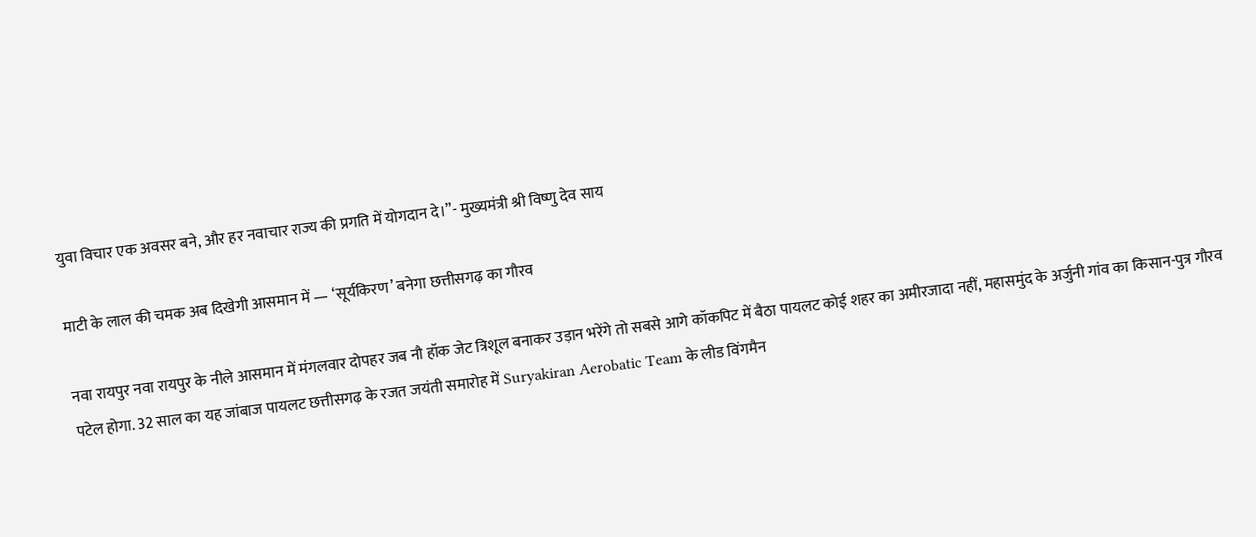युवा विचार एक अवसर बने, और हर नवाचार राज्य की प्रगति में योगदान दे।”- मुख्यमंत्री श्री विष्णु देव साय

माटी के लाल की चमक अब दिखेगी आसमान में — ‘सूर्यकिरण’ बनेगा छत्तीसगढ़ का गौरव

नवा रायपुर नवा रायपुर के नीले आसमान में मंगलवार दोपहर जब नौ हॉक जेट त्रिशूल बनाकर उड़ान भरेंगे तो सबसे आगे कॉकपिट में बैठा पायलट कोई शहर का अमीरजादा नहीं, महासमुंद के अर्जुनी गांव का किसान-पुत्र गौरव पटेल होगा. 32 साल का यह जांबाज पायलट छत्तीसगढ़ के रजत जयंती समारोह में Suryakiran Aerobatic Team के लीड विंगमैन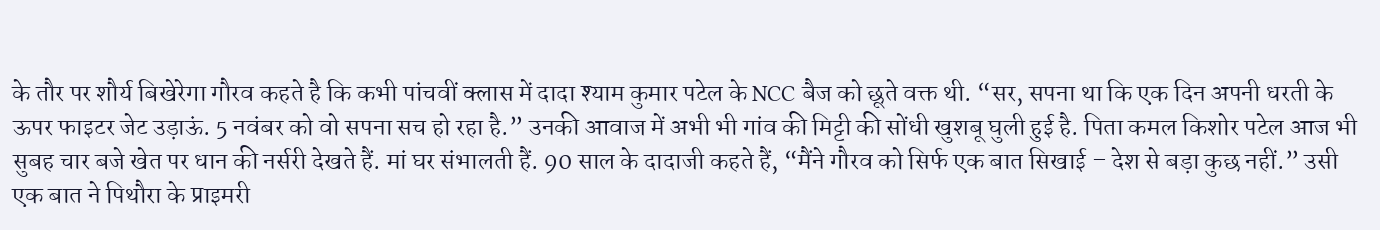के तौर पर शौर्य बिखेरेगा गौरव कहते है कि कभी पांचवीं क्लास में दादा श्याम कुमार पटेल के NCC बैज को छूते वक्त थी. “सर, सपना था कि एक दिन अपनी धरती के ऊपर फाइटर जेट उड़ाऊं. 5 नवंबर को वो सपना सच हो रहा है.” उनकी आवाज में अभी भी गांव की मिट्टी की सोंधी खुशबू घुली हुई है. पिता कमल किशोर पटेल आज भी सुबह चार बजे खेत पर धान की नर्सरी देखते हैं. मां घर संभालती हैं. 90 साल के दादाजी कहते हैं, “मैंने गौरव को सिर्फ एक बात सिखाई – देश से बड़ा कुछ नहीं.” उसी एक बात ने पिथौरा के प्राइमरी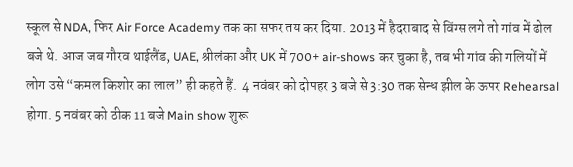स्कूल से NDA, फिर Air Force Academy तक का सफर तय कर दिया. 2013 में हैदराबाद से विंग्स लगे तो गांव में ढोल बजे थे. आज जब गौरव थाईलैंड, UAE, श्रीलंका और UK में 700+ air-shows कर चुका है, तब भी गांव की गलियों में लोग उसे “कमल किशोर का लाल” ही कहते हैं.  4 नवंबर को दोपहर 3 बजे से 3:30 तक सेन्ध झील के ऊपर Rehearsal होगा. 5 नवंबर को ठीक 11 बजे Main show शुरू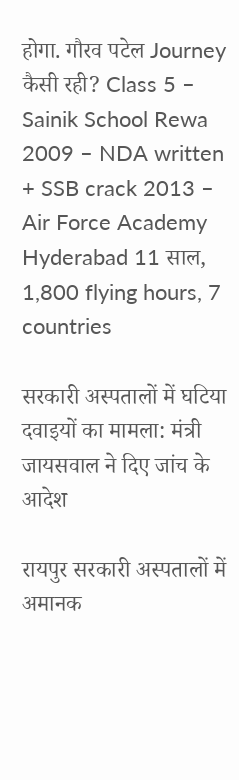होगा. गौरव पटेल Journey कैसी रही? Class 5 – Sainik School Rewa 2009 – NDA written + SSB crack 2013 – Air Force Academy Hyderabad 11 साल, 1,800 flying hours, 7 countries

सरकारी अस्पतालों में घटिया दवाइयों का मामला: मंत्री जायसवाल ने दिए जांच के आदेश

रायपुर सरकारी अस्पतालों में अमानक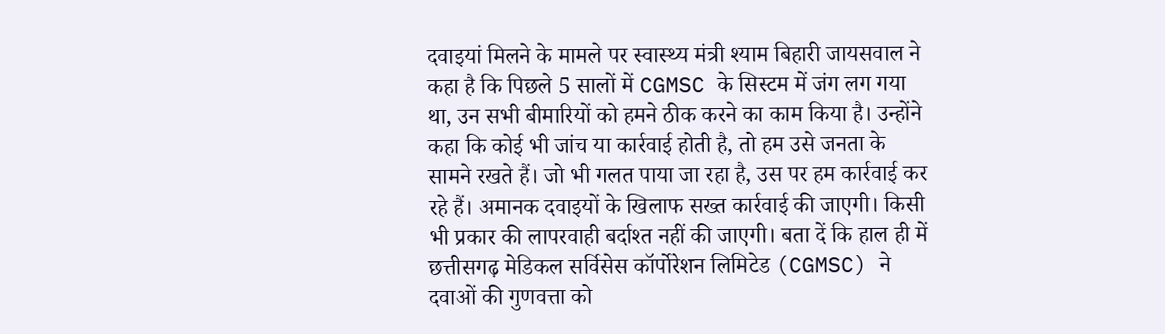दवाइयां मिलने के मामले पर स्वास्थ्य मंत्री श्याम बिहारी जायसवाल ने कहा है कि पिछले 5 सालों में CGMSC के सिस्टम में जंग लग गया था, उन सभी बीमारियों को हमने ठीक करने का काम किया है। उन्होंने कहा कि कोई भी जांच या कार्रवाई होती है, तो हम उसे जनता के सामने रखते हैं। जो भी गलत पाया जा रहा है, उस पर हम कार्रवाई कर रहे हैं। अमानक दवाइयों के खिलाफ सख्त कार्रवाई की जाएगी। किसी भी प्रकार की लापरवाही बर्दाश्त नहीं की जाएगी। बता दें कि हाल ही में छत्तीसगढ़ मेडिकल सर्विसेस कॉर्पोरेशन लिमिटेड (CGMSC) ने दवाओं की गुणवत्ता को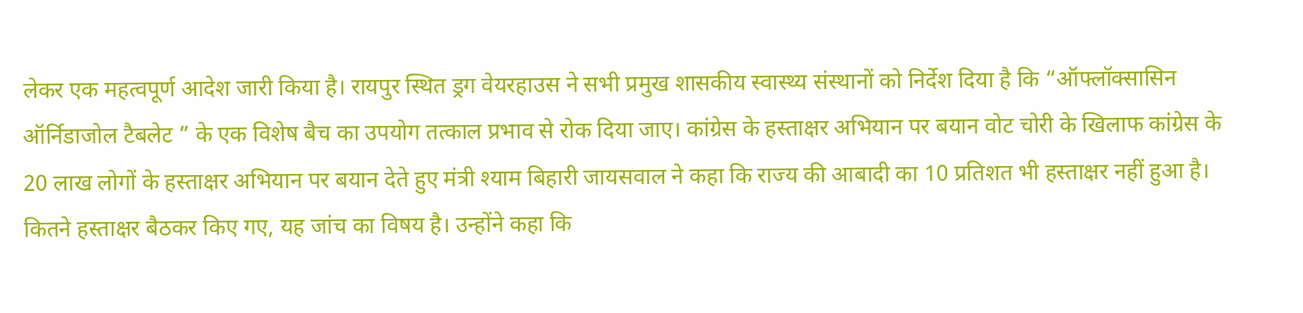लेकर एक महत्वपूर्ण आदेश जारी किया है। रायपुर स्थित ड्रग वेयरहाउस ने सभी प्रमुख शासकीय स्वास्थ्य संस्थानों को निर्देश दिया है कि “ऑफ्लॉक्सासिन ऑर्निडाजोल टैबलेट ” के एक विशेष बैच का उपयोग तत्काल प्रभाव से रोक दिया जाए। कांग्रेस के हस्ताक्षर अभियान पर बयान वोट चोरी के खिलाफ कांग्रेस के 20 लाख लोगों के हस्ताक्षर अभियान पर बयान देते हुए मंत्री श्याम बिहारी जायसवाल ने कहा कि राज्य की आबादी का 10 प्रतिशत भी हस्ताक्षर नहीं हुआ है। कितने हस्ताक्षर बैठकर किए गए, यह जांच का विषय है। उन्होंने कहा कि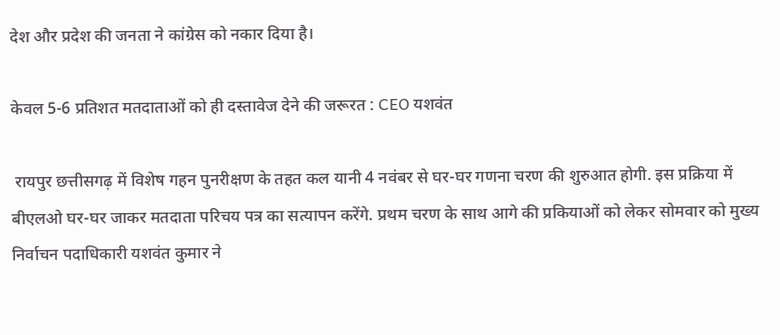देश और प्रदेश की जनता ने कांग्रेस को नकार दिया है।

केवल 5-6 प्रतिशत मतदाताओं को ही दस्तावेज देने की जरूरत : CEO यशवंत

 रायपुर छत्तीसगढ़ में विशेष गहन पुनरीक्षण के तहत कल यानी 4 नवंबर से घर-घर गणना चरण की शुरुआत होगी. इस प्रक्रिया में बीएलओ घर-घर जाकर मतदाता परिचय पत्र का सत्यापन करेंगे. प्रथम चरण के साथ आगे की प्रकियाओं को लेकर सोमवार को मुख्य निर्वाचन पदाधिकारी यशवंत कुमार ने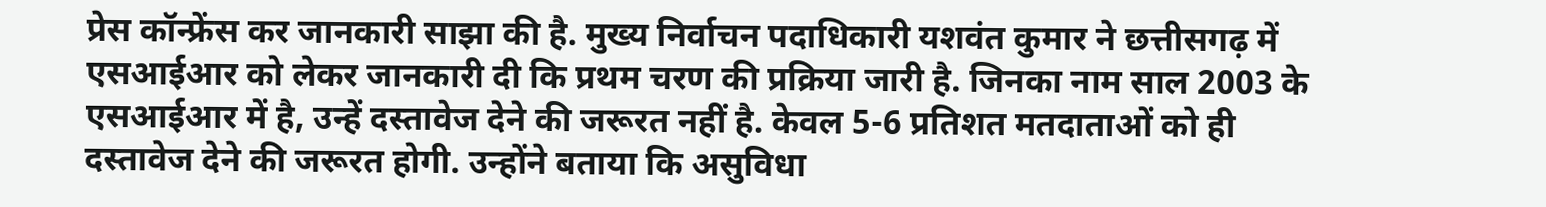प्रेस कॉन्फ्रेंस कर जानकारी साझा की है. मुख्य निर्वाचन पदाधिकारी यशवंत कुमार ने छत्तीसगढ़ में एसआईआर को लेकर जानकारी दी कि प्रथम चरण की प्रक्रिया जारी है. जिनका नाम साल 2003 के एसआईआर में है, उन्हें दस्तावेज देने की जरूरत नहीं है. केवल 5-6 प्रतिशत मतदाताओं को ही दस्तावेज देने की जरूरत होगी. उन्होंने बताया कि असुविधा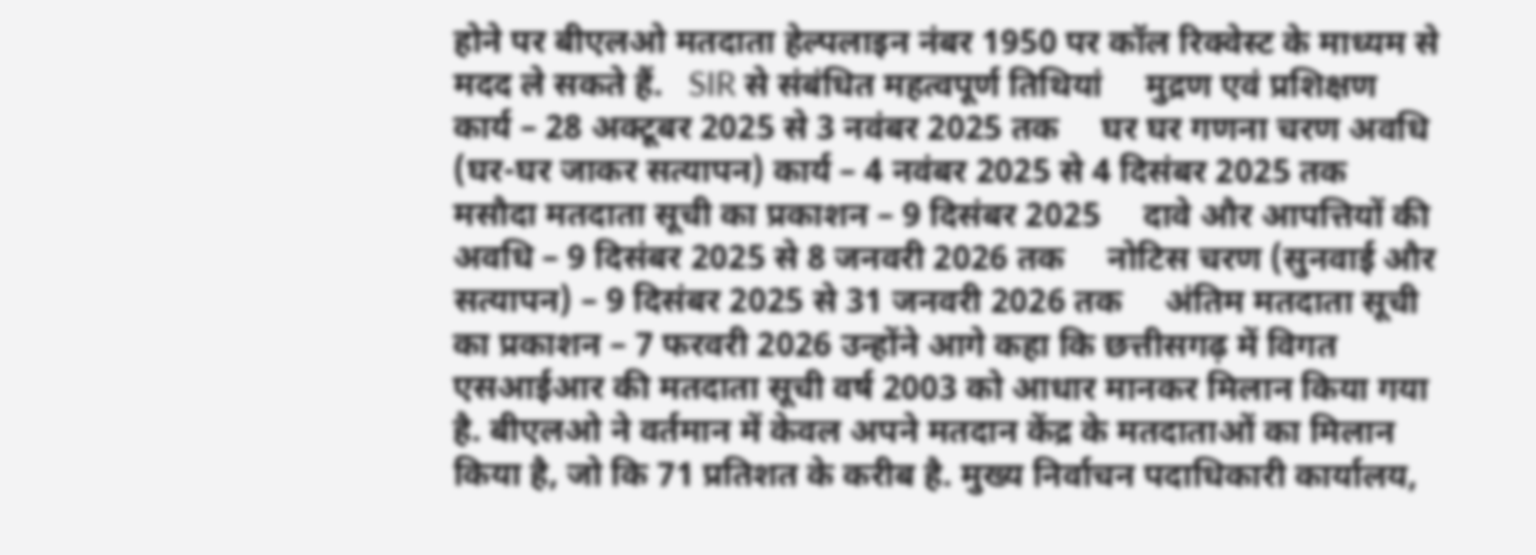होने पर बीएलओ मतदाता हेल्पलाइन नंबर 1950 पर कॉल रिक्वेस्ट के माध्यम से मदद ले सकते हैं.   SIR से संबंधित महत्वपूर्ण तिथियां     मुद्रण एवं प्रशिक्षण कार्य – 28 अक्टूबर 2025 से 3 नवंबर 2025 तक     घर घर गणना चरण अवधि (घर-घर जाकर सत्यापन) कार्य – 4 नवंबर 2025 से 4 दिसंबर 2025 तक     मसौदा मतदाता सूची का प्रकाशन – 9 दिसंबर 2025     दावे और आपत्तियों की अवधि – 9 दिसंबर 2025 से 8 जनवरी 2026 तक     नोटिस चरण (सुनवाई और सत्यापन) – 9 दिसंबर 2025 से 31 जनवरी 2026 तक     अंतिम मतदाता सूची का प्रकाशन – 7 फरवरी 2026 उन्होंने आगे कहा कि छत्तीसगढ़ में विगत एसआईआर की मतदाता सूची वर्ष 2003 को आधार मानकर मिलान किया गया है. बीएलओ ने वर्तमान में केवल अपने मतदान केंद्र के मतदाताओं का मिलान किया है, जो कि 71 प्रतिशत के करीब है. मुख्य निर्वाचन पदाधिकारी कार्यालय,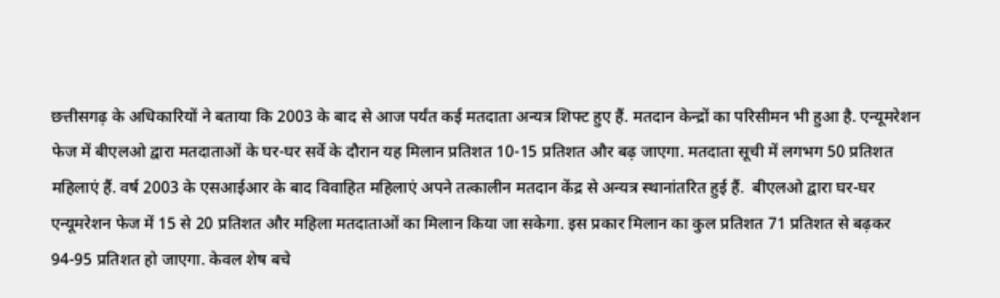छत्तीसगढ़ के अधिकारियों ने बताया कि 2003 के बाद से आज पर्यंत कई मतदाता अन्यत्र शिफ्ट हुए हैं. मतदान केन्द्रों का परिसीमन भी हुआ है. एन्यूमरेशन फेज में बीएलओ द्वारा मतदाताओं के घर-घर सर्वे के दौरान यह मिलान प्रतिशत 10-15 प्रतिशत और बढ़ जाएगा. मतदाता सूची में लगभग 50 प्रतिशत महिलाएं हैं. वर्ष 2003 के एसआईआर के बाद विवाहित महिलाएं अपने तत्कालीन मतदान केंद्र से अन्यत्र स्थानांतरित हुई हैं.  बीएलओ द्वारा घर-घर एन्यूमरेशन फेज में 15 से 20 प्रतिशत और महिला मतदाताओं का मिलान किया जा सकेगा. इस प्रकार मिलान का कुल प्रतिशत 71 प्रतिशत से बढ़कर 94-95 प्रतिशत हो जाएगा. केवल शेष बचे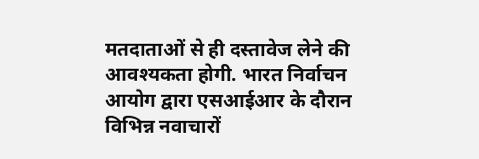मतदाताओं से ही दस्तावेज लेने की आवश्यकता होगी. भारत निर्वाचन आयोग द्वारा एसआईआर के दौरान विभिन्न नवाचारों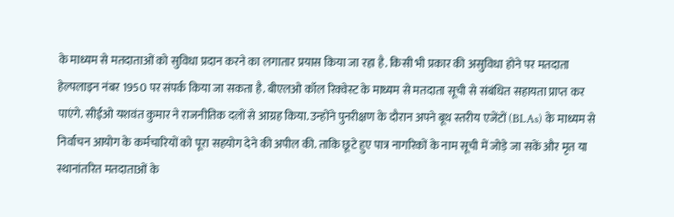के माध्यम से मतदाताओं को सुविधा प्रदान करने का लगातार प्रयास किया जा रहा है. किसी भी प्रकार की असुविधा होने पर मतदाता हेल्पलाइन नंबर 1950 पर संपर्क किया जा सकता है. बीएलओ कॉल रिक्वेस्ट के माध्यम से मतदाता सूची से संबंधित सहायता प्राप्त कर पाएंगे. सीईओ यशवंत कुमार ने राजनीतिक दलों से आग्रह किया. उन्होंने पुनरीक्षण के दौरान अपने बूथ स्तरीय एजेंटों (BLAs) के माध्यम से निर्वाचन आयोग के कर्मचारियों को पूरा सहयोग देने की अपील की. ताकि छूटे हुए पात्र नागरिकों के नाम सूची में जोड़े जा सकें और मृत या स्थानांतरित मतदाताओं के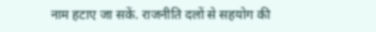नाम हटाए जा सकें. राजनीति दलों से सहयोग की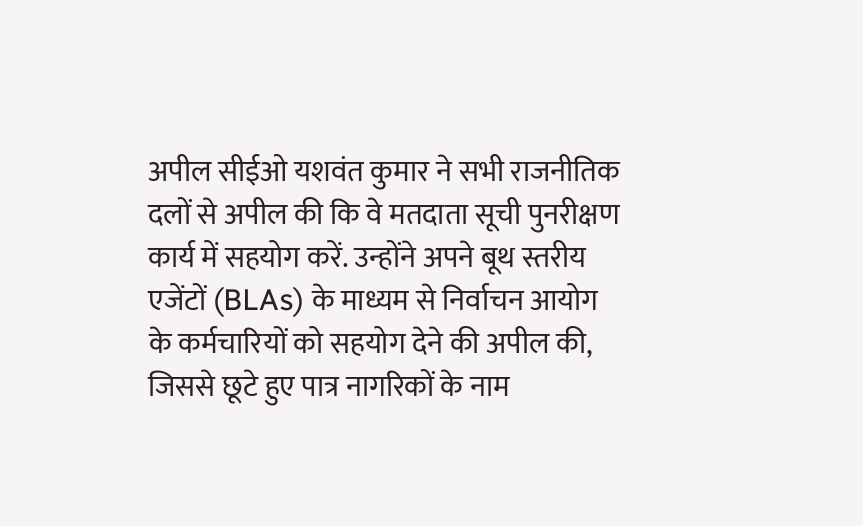अपील सीईओ यशवंत कुमार ने सभी राजनीतिक दलों से अपील की कि वे मतदाता सूची पुनरीक्षण कार्य में सहयोग करें. उन्होंने अपने बूथ स्तरीय एजेंटों (BLAs) के माध्यम से निर्वाचन आयोग के कर्मचारियों को सहयोग देने की अपील की, जिससे छूटे हुए पात्र नागरिकों के नाम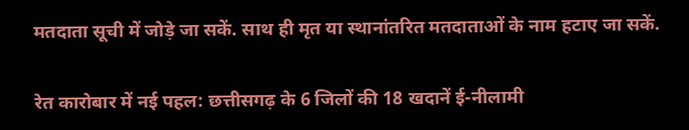मतदाता सूची में जोड़े जा सकें. साथ ही मृत या स्थानांतरित मतदाताओं के नाम हटाए जा सकें.

रेत कारोबार में नई पहल: छत्तीसगढ़ के 6 जिलों की 18 खदानें ई-नीलामी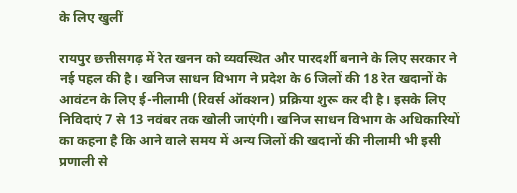के लिए खुलीं

रायपुर छत्तीसगढ़ में रेत खनन को व्यवस्थित और पारदर्शी बनाने के लिए सरकार ने नई पहल की है। खनिज साधन विभाग ने प्रदेश के 6 जिलों की 18 रेत खदानों के आवंटन के लिए ई-नीलामी (रिवर्स ऑक्शन) प्रक्रिया शुरू कर दी है। इसके लिए निविदाएं 7 से 13 नवंबर तक खोली जाएंगी। खनिज साधन विभाग के अधिकारियों का कहना है कि आने वाले समय में अन्य जिलों की खदानों की नीलामी भी इसी प्रणाली से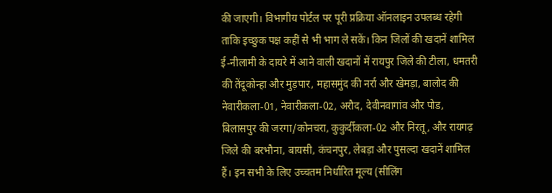की जाएगी। विभागीय पोर्टल पर पूरी प्रक्रिया ऑनलाइन उपलब्ध रहेगी ताकि इच्छुक पक्ष कहीं से भी भाग ले सकें। किन जिलों की खदानें शामिल ई-नीलामी के दायरे में आने वाली खदानों में रायपुर जिले की टीला, धमतरी की तेंदूकोन्हा और मुड़पार, महासमुंद की नर्रा और खेमड़ा, बालोद की नेवारीकला-01, नेवारीकला-02, अरौद, देवीनवागांव और पोड, बिलासपुर की जरगा/कोनचरा, कुकुर्दीकला-02 और निरतू, और रायगढ़ जिले की बरभौना, बायसी, कंचनपुर, लेबड़ा और पुसल्दा खदानें शामिल हैं। इन सभी के लिए उच्चतम निर्धारित मूल्य (सीलिंग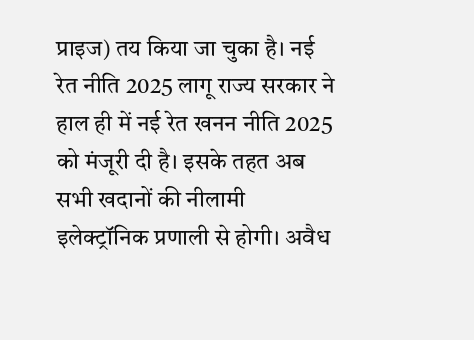प्राइज) तय किया जा चुका है। नई रेत नीति 2025 लागू राज्य सरकार ने हाल ही में नई रेत खनन नीति 2025 को मंजूरी दी है। इसके तहत अब सभी खदानों की नीलामी इलेक्ट्रॉनिक प्रणाली से होगी। अवैध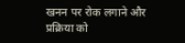खनन पर रोक लगाने और प्रक्रिया को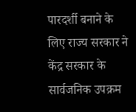पारदर्शी बनाने के लिए राज्य सरकार ने केंद्र सरकार के सार्वजनिक उपक्रम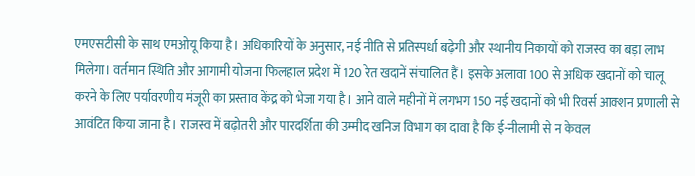एमएसटीसी के साथ एमओयू किया है। अधिकारियों के अनुसार, नई नीति से प्रतिस्पर्धा बढ़ेगी और स्थानीय निकायों को राजस्व का बड़ा लाभ मिलेगा। वर्तमान स्थिति और आगामी योजना फिलहाल प्रदेश में 120 रेत खदानें संचालित हैं। इसके अलावा 100 से अधिक खदानों को चालू करने के लिए पर्यावरणीय मंजूरी का प्रस्ताव केंद्र को भेजा गया है। आने वाले महीनों में लगभग 150 नई खदानों को भी रिवर्स आक्शन प्रणाली से आवंटित किया जाना है। राजस्व में बढ़ोतरी और पारदर्शिता की उम्मीद खनिज विभाग का दावा है कि ई-नीलामी से न केवल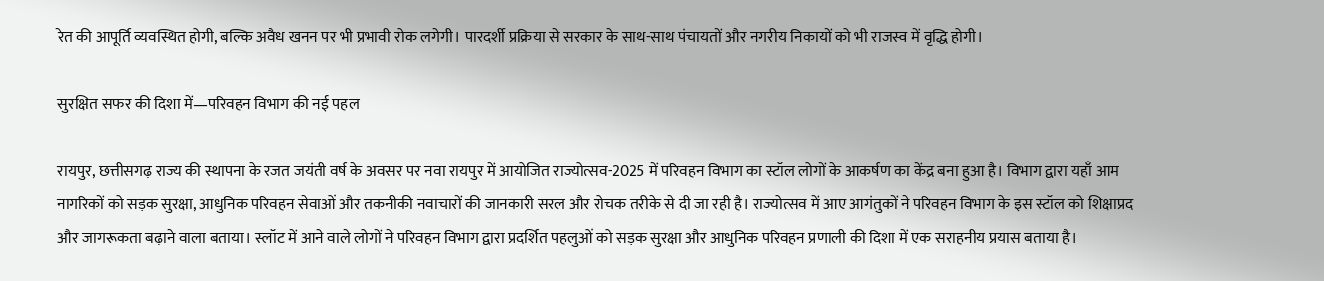रेत की आपूर्ति व्यवस्थित होगी, बल्कि अवैध खनन पर भी प्रभावी रोक लगेगी। पारदर्शी प्रक्रिया से सरकार के साथ-साथ पंचायतों और नगरीय निकायों को भी राजस्व में वृद्धि होगी।

सुरक्षित सफर की दिशा में—परिवहन विभाग की नई पहल

रायपुर, छत्तीसगढ़ राज्य की स्थापना के रजत जयंती वर्ष के अवसर पर नवा रायपुर में आयोजित राज्योत्सव-2025 में परिवहन विभाग का स्टॉल लोगों के आकर्षण का केंद्र बना हुआ है। विभाग द्वारा यहाँ आम नागरिकों को सड़क सुरक्षा, आधुनिक परिवहन सेवाओं और तकनीकी नवाचारों की जानकारी सरल और रोचक तरीके से दी जा रही है। राज्योत्सव में आए आगंतुकों ने परिवहन विभाग के इस स्टॉल को शिक्षाप्रद और जागरूकता बढ़ाने वाला बताया। स्लॉट में आने वाले लोगों ने परिवहन विभाग द्वारा प्रदर्शित पहलुओं को सड़क सुरक्षा और आधुनिक परिवहन प्रणाली की दिशा में एक सराहनीय प्रयास बताया है।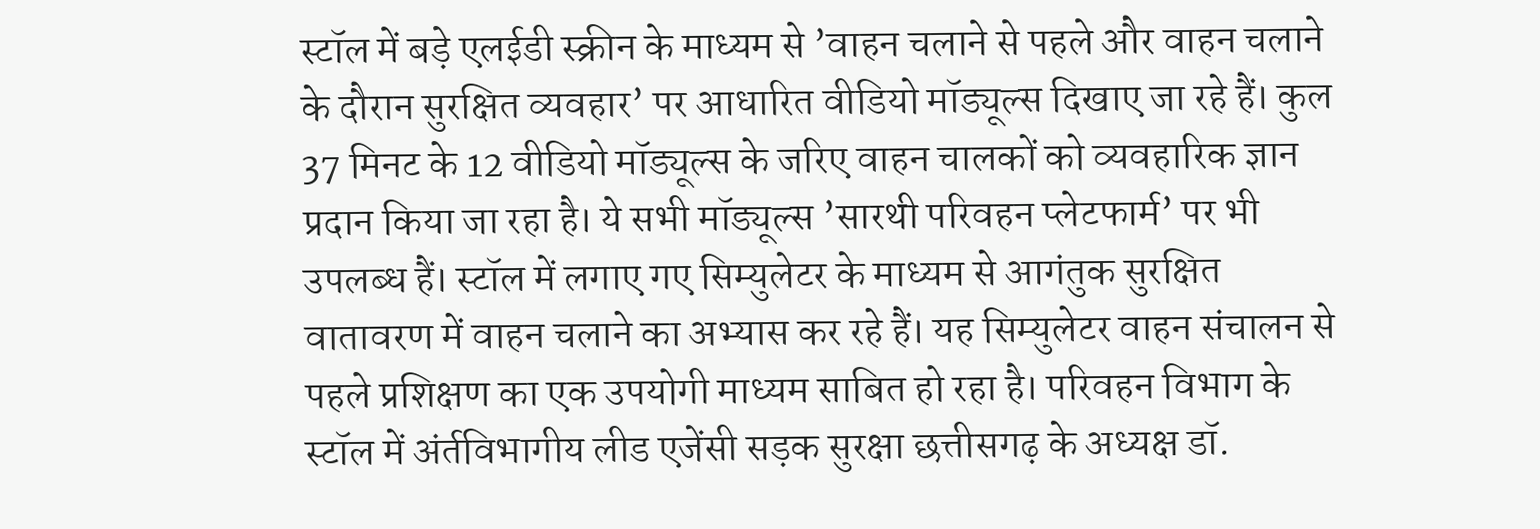स्टॉल में बड़े एलईडी स्क्रीन के माध्यम से ’वाहन चलाने से पहले और वाहन चलाने के दौरान सुरक्षित व्यवहार’ पर आधारित वीडियो मॉड्यूल्स दिखाए जा रहे हैं। कुल 37 मिनट के 12 वीडियो मॉड्यूल्स के जरिए वाहन चालकों को व्यवहारिक ज्ञान प्रदान किया जा रहा है। ये सभी मॉड्यूल्स ’सारथी परिवहन प्लेटफार्म’ पर भी उपलब्ध हैं। स्टॉल में लगाए गए सिम्युलेटर के माध्यम से आगंतुक सुरक्षित वातावरण में वाहन चलाने का अभ्यास कर रहे हैं। यह सिम्युलेटर वाहन संचालन से पहले प्रशिक्षण का एक उपयोगी माध्यम साबित हो रहा है। परिवहन विभाग के स्टॉल में अंर्तविभागीय लीड एजेंसी सड़क सुरक्षा छत्तीसगढ़ के अध्यक्ष डॉ.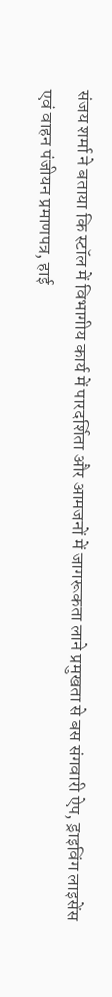संजय शर्मा ने बताया कि स्टॉल में विभागीय कार्य में पारदर्शिता और आमजनों में जागरूकता लाने प्रमुखता से बस संगवारी ऐप, ड्राइविंग लाइसेंस एवं वाहन पंजीयन प्रमाणपत्र, हाई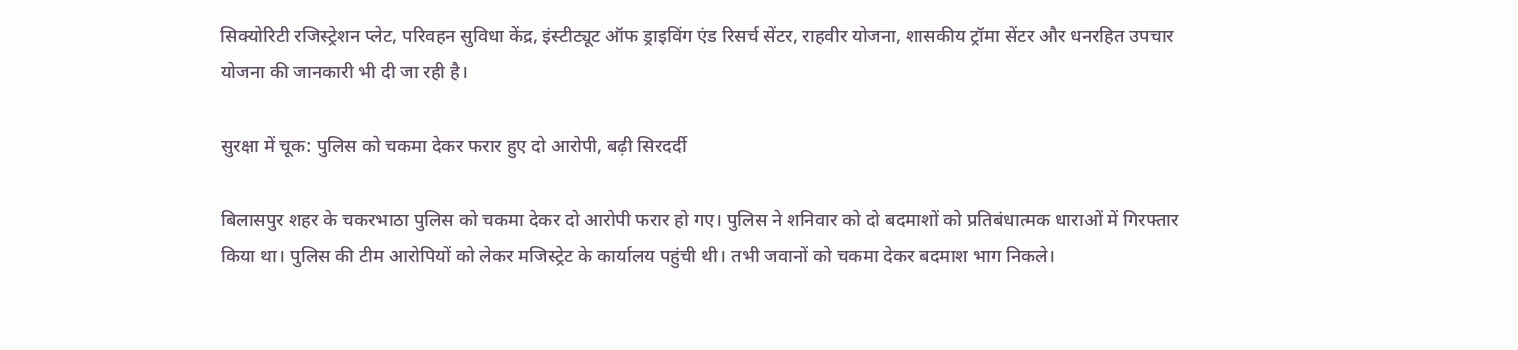सिक्योरिटी रजिस्ट्रेशन प्लेट, परिवहन सुविधा केंद्र, इंस्टीट्यूट ऑफ ड्राइविंग एंड रिसर्च सेंटर, राहवीर योजना, शासकीय ट्रॉमा सेंटर और धनरहित उपचार योजना की जानकारी भी दी जा रही है।

सुरक्षा में चूक: पुलिस को चकमा देकर फरार हुए दो आरोपी, बढ़ी सिरदर्दी

बिलासपुर शहर के चकरभाठा पुलिस को चकमा देकर दो आरोपी फरार हो गए। पुलिस ने शनिवार को दो बदमाशों को प्रतिबंधात्मक धाराओं में गिरफ्तार किया था। पुलिस की टीम आरोपियों को लेकर मजिस्ट्रेट के कार्यालय पहुंची थी। तभी जवानों को चकमा देकर बदमाश भाग निकले।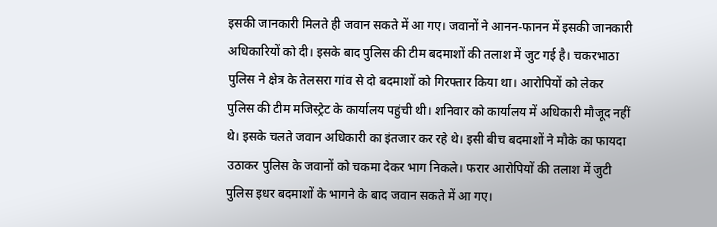इसकी जानकारी मिलते ही जवान सकते में आ गए। जवानों ने आनन-फानन में इसकी जानकारी अधिकारियों को दी। इसके बाद पुलिस की टीम बदमाशों की तलाश में जुट गई है। चकरभाठा पुलिस ने क्षेत्र के तेलसरा गांव से दो बदमाशों को गिरफ्तार किया था। आरोपियों को लेकर पुलिस की टीम मजिस्ट्रेट के कार्यालय पहुंची थी। शनिवार को कार्यालय में अधिकारी मौजूद नहीं थे। इसके चलते जवान अधिकारी का इंतजार कर रहे थे। इसी बीच बदमाशों ने मौके का फायदा उठाकर पुलिस के जवानों को चकमा देकर भाग निकले। फरार आरोपियों की तलाश में जुटी पुलिस इधर बदमाशों के भागने के बाद जवान सकते में आ गए।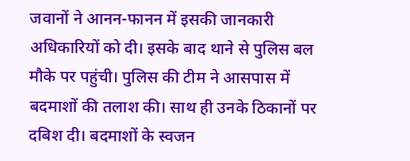जवानों ने आनन-फानन में इसकी जानकारी अधिकारियों को दी। इसके बाद थाने से पुलिस बल मौके पर पहुंची। पुलिस की टीम ने आसपास में बदमाशों की तलाश की। साथ ही उनके ठिकानों पर दबिश दी। बदमाशों के स्वजन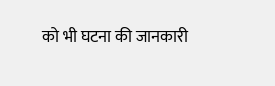को भी घटना की जानकारी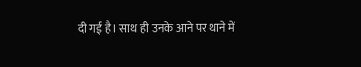दी गई है। साथ ही उनके आने पर थाने में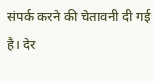संपर्क करने की चेतावनी दी गई है। देर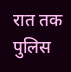रात तक पुलिस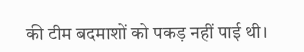की टीम बदमाशों को पकड़ नहीं पाई थी।